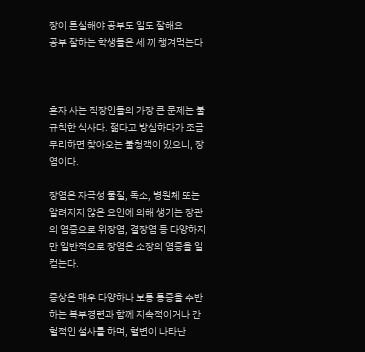장이 튼실해야 공부도 일도 잘해요
공부 잘하는 학생들은 세 끼 챙겨먹는다



혼자 사는 직장인들의 가장 큰 문제는 불규칙한 식사다. 젊다고 방심하다가 조금 무리하면 찾아오는 불청객이 있으니, 장염이다.

장염은 자극성 물질, 독소, 병원체 또는 알려지지 않은 요인에 의해 생기는 장관의 염증으로 위장염, 결장염 등 다양하지만 일반적으로 장염은 소장의 염증을 일컫는다.

증상은 매우 다양하나 보통 통증을 수반하는 복부경련과 함께 지속적이거나 간헐적인 설사를 하며, 혈변이 나타난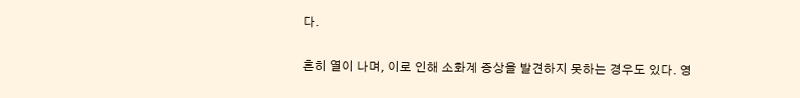다.

흔히 열이 나며, 이로 인해 소화계 증상을 발견하지 못하는 경우도 있다. 영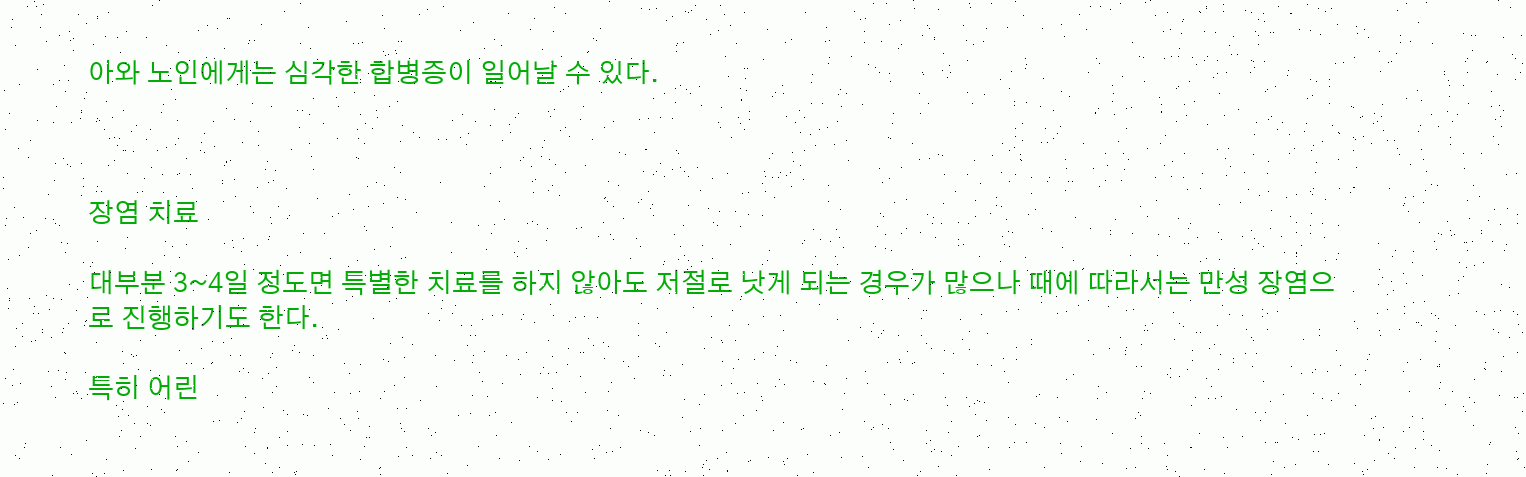아와 노인에게는 심각한 합병증이 일어날 수 있다.



장염 치료

대부분 3~4일 정도면 특별한 치료를 하지 않아도 저절로 낫게 되는 경우가 많으나 때에 따라서는 만성 장염으로 진행하기도 한다.

특히 어린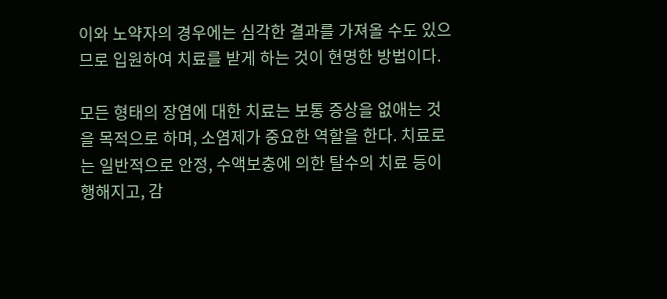이와 노약자의 경우에는 심각한 결과를 가져올 수도 있으므로 입원하여 치료를 받게 하는 것이 현명한 방법이다.

모든 형태의 장염에 대한 치료는 보통 증상을 없애는 것을 목적으로 하며, 소염제가 중요한 역할을 한다. 치료로는 일반적으로 안정, 수액보충에 의한 탈수의 치료 등이 행해지고, 감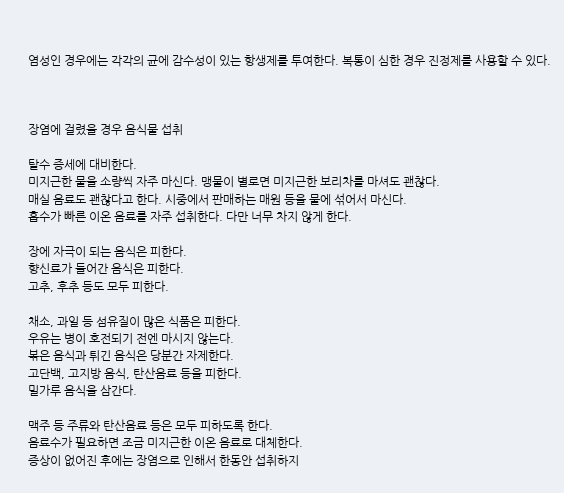염성인 경우에는 각각의 균에 감수성이 있는 항생제를 투여한다. 복통이 심한 경우 진정제를 사용할 수 있다.



장염에 걸렸을 경우 음식물 섭취

탈수 증세에 대비한다.
미지근한 물을 소량씩 자주 마신다. 맹물이 별로면 미지근한 보리차를 마셔도 괜찮다.
매실 음료도 괜찮다고 한다. 시중에서 판매하는 매원 등을 물에 섞어서 마신다.
흡수가 빠른 이온 음료를 자주 섭취한다. 다만 너무 차지 않게 한다.

장에 자극이 되는 음식은 피한다.
향신료가 들어간 음식은 피한다.
고추, 후추 등도 모두 피한다.

채소, 과일 등 섬유질이 많은 식품은 피한다.
우유는 병이 호전되기 전엔 마시지 않는다.
볶은 음식과 튀긴 음식은 당분간 자제한다.
고단백, 고지방 음식, 탄산음료 등을 피한다.
밀가루 음식을 삼간다.

맥주 등 주류와 탄산음료 등은 모두 피하도록 한다.
음료수가 필요하면 조금 미지근한 이온 음료로 대체한다.
증상이 없어진 후에는 장염으로 인해서 한동안 섭취하지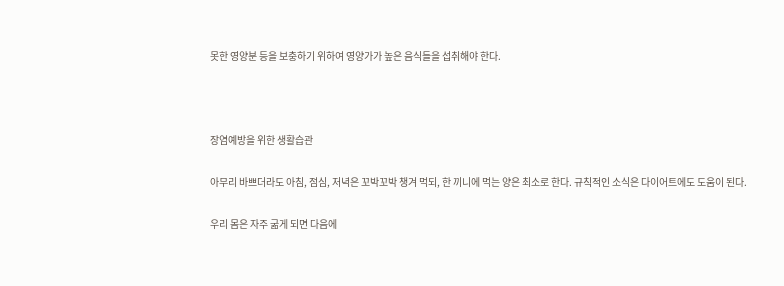못한 영양분 등을 보충하기 위하여 영양가가 높은 음식들을 섭취해야 한다.



장염예방을 위한 생활습관

아무리 바쁘더라도 아침, 점심, 저녁은 꼬박꼬박 챙겨 먹되, 한 끼니에 먹는 양은 최소로 한다. 규칙적인 소식은 다이어트에도 도움이 된다.

우리 몸은 자주 굶게 되면 다음에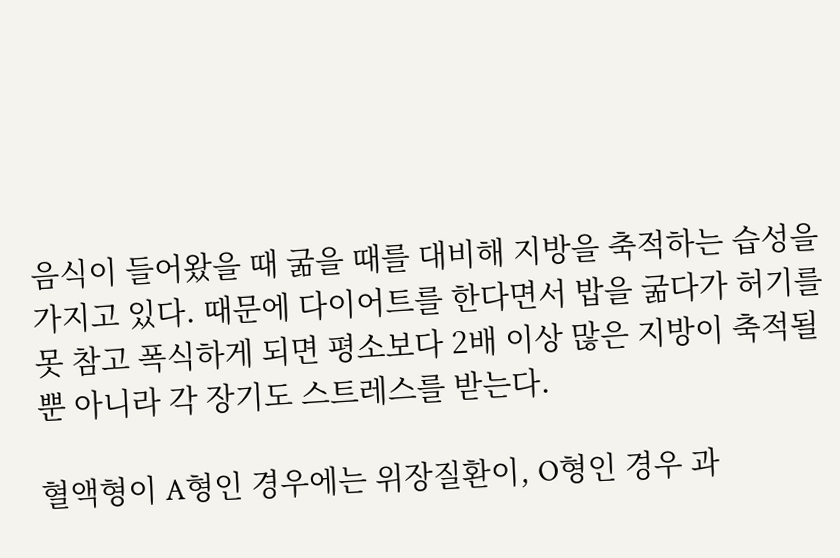음식이 들어왔을 때 굶을 때를 대비해 지방을 축적하는 습성을 가지고 있다. 때문에 다이어트를 한다면서 밥을 굶다가 허기를 못 참고 폭식하게 되면 평소보다 2배 이상 많은 지방이 축적될 뿐 아니라 각 장기도 스트레스를 받는다.

혈액형이 A형인 경우에는 위장질환이, O형인 경우 과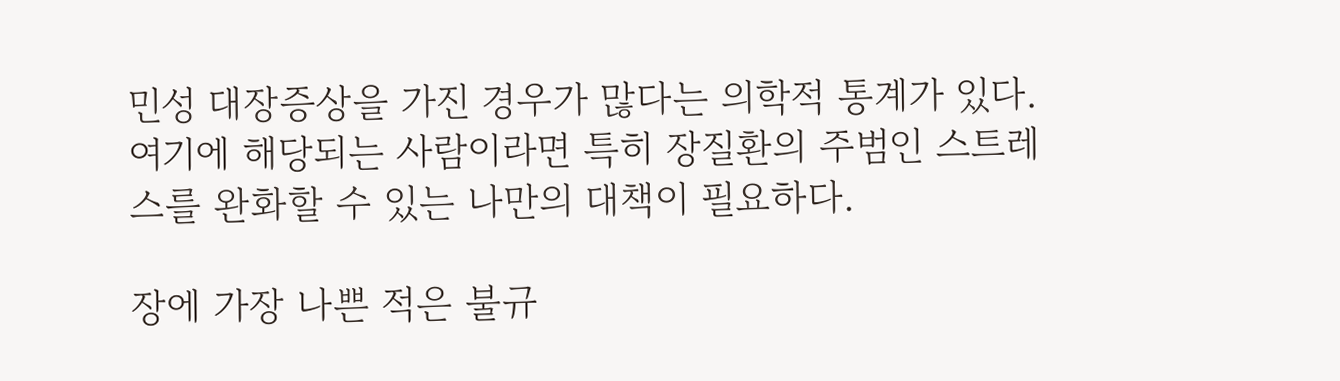민성 대장증상을 가진 경우가 많다는 의학적 통계가 있다. 여기에 해당되는 사람이라면 특히 장질환의 주범인 스트레스를 완화할 수 있는 나만의 대책이 필요하다.

장에 가장 나쁜 적은 불규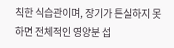칙한 식습관이며, 장기가 튼실하지 못하면 전체적인 영양분 섭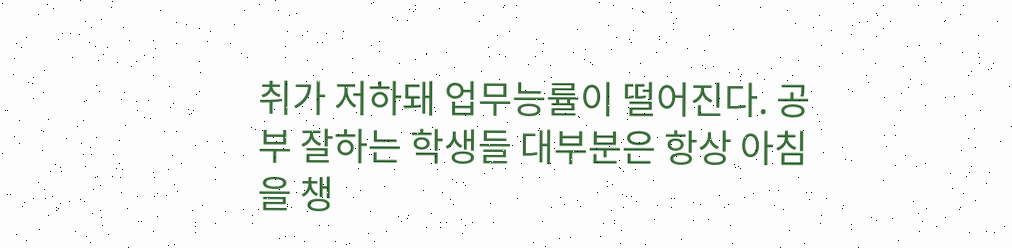취가 저하돼 업무능률이 떨어진다. 공부 잘하는 학생들 대부분은 항상 아침을 챙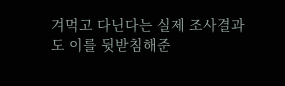겨먹고 다닌다는 실제 조사결과도 이를 뒷받침해준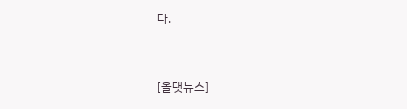다.


[올댓뉴스]